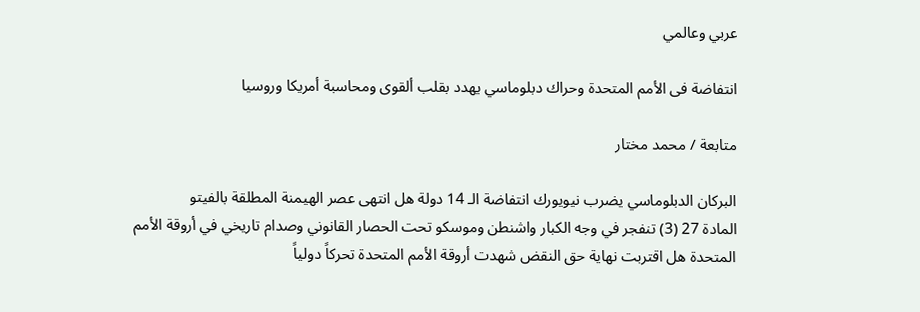عربي وعالمي

انتفاضة فى الأمم المتحدة وحراك دبلوماسي يهدد بقلب ألقوى ومحاسبة أمريكا وروسيا

متابعة / محمد مختار

البركان الدبلوماسي يضرب نيويورك انتفاضة الـ 14 دولة هل انتهى عصر الهيمنة المطلقة بالفيتو
المادة 27 (3) تنفجر في وجه الكبار واشنطن وموسكو تحت الحصار القانوني وصدام تاريخي في أروقة الأمم المتحدة هل اقتربت نهاية حق النقض شهدت أروقة الأمم المتحدة تحركاً دولياً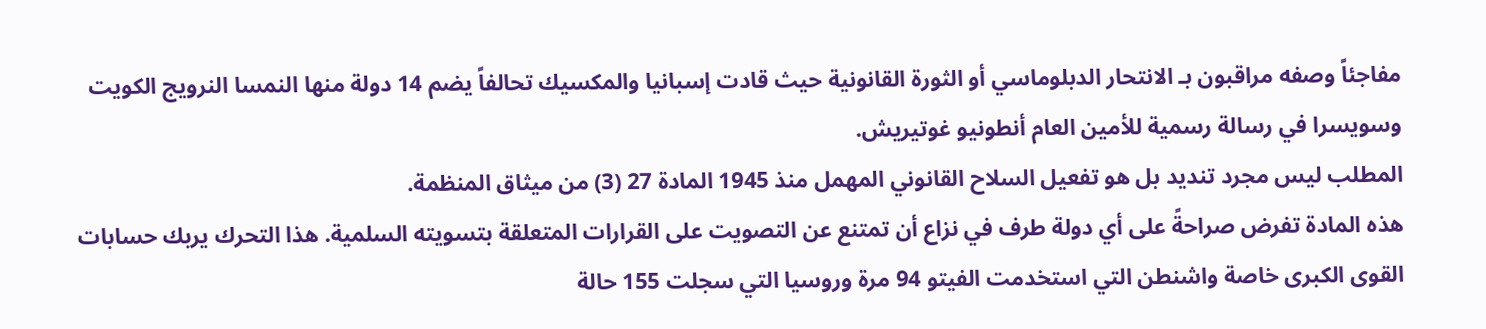مفاجئاً وصفه مراقبون بـ الانتحار الدبلوماسي أو الثورة القانونية حيث قادت إسبانيا والمكسيك تحالفاً يضم 14 دولة منها النمسا النرويج الكويت وسويسرا في رسالة رسمية للأمين العام أنطونيو غوتيريش.
المطلب ليس مجرد تنديد بل هو تفعيل السلاح القانوني المهمل منذ 1945 المادة 27 (3) من ميثاق المنظمة.
هذه المادة تفرض صراحةً على أي دولة طرف في نزاع أن تمتنع عن التصويت على القرارات المتعلقة بتسويته السلمية. هذا التحرك يربك حسابات القوى الكبرى خاصة واشنطن التي استخدمت الفيتو 94 مرة وروسيا التي سجلت 155 حالة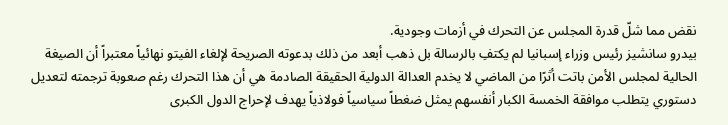نقض مما شلّ قدرة المجلس عن التحرك في أزمات وجودية.
بيدرو سانشيز رئيس وزراء إسبانيا لم يكتفِ بالرسالة بل ذهب أبعد من ذلك بدعوته الصريحة لإلغاء الفيتو نهائياً معتبراً أن الصيغة الحالية لمجلس الأمن باتت أثرًا من الماضي لا يخدم العدالة الدولية الحقيقة الصادمة هي أن هذا التحرك رغم صعوبة ترجمته لتعديل دستوري يتطلب موافقة الخمسة الكبار أنفسهم يمثل ضغطاً سياسياً فولاذياً يهدف لإحراج الدول الكبرى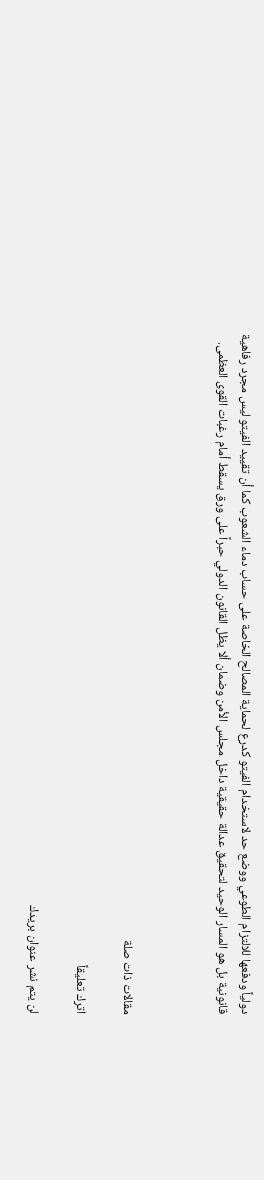دولياً ودفعها للالتزام الطوعي ووضع حد لاستخدام الفيتو كدرع لحماية المصالح الخاصة على حساب دماء الشعوب كما أن تقييد الفيتو ليس مجرد رفاهية قانونية بل هو المسار الوحيد لتحقيق عدالة حقيقية داخل مجلس الأمن وضمان ألا يظل القانون الدولي حبراً على ورق يسقط أمام رغبات القوى العظمى.



مقالات ذات صلة

اترك تعليقاً

لن يتم نشر عنوان بريدك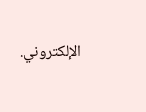الإلكتروني.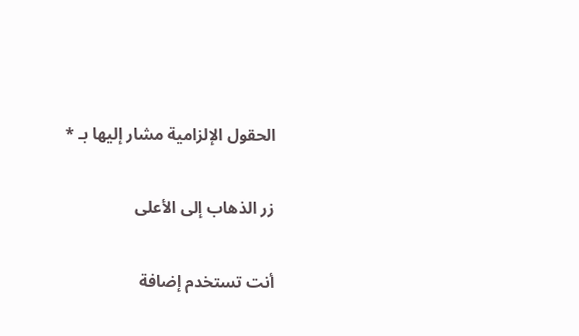الحقول الإلزامية مشار إليها بـ *

زر الذهاب إلى الأعلى

أنت تستخدم إضافة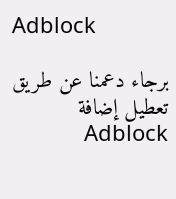Adblock

برجاء دعمنا عن طريق تعطيل إضافة Adblock